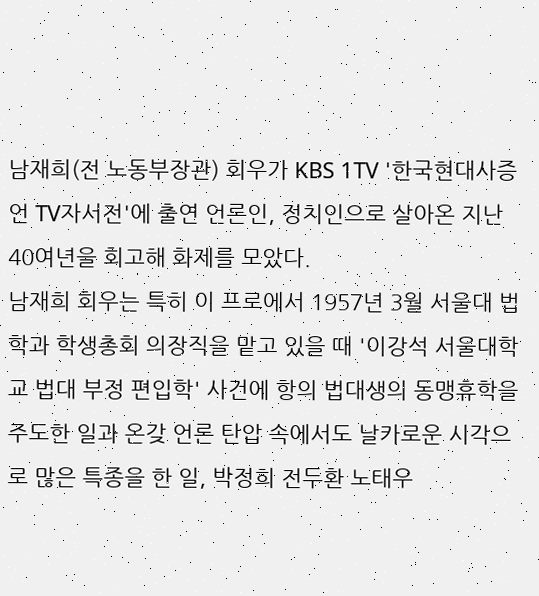남재희(전 노동부장관) 회우가 KBS 1TV '한국현대사증언 TV자서전'에 출연 언론인, 정치인으로 살아온 지난 40여년을 회고해 화제를 모았다.
남재희 회우는 특히 이 프로에서 1957년 3월 서울대 법학과 학생총회 의장직을 맡고 있을 때 '이강석 서울대학교 법대 부정 편입학' 사건에 항의 법대생의 동맹휴학을 주도한 일과 온갖 언론 탄압 속에서도 날카로운 시각으로 많은 특종을 한 일, 박정희 전두환 노태우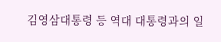김영삼대통령 등 역대 대통령과의 일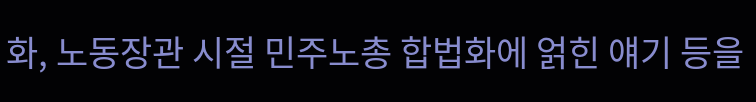화, 노동장관 시절 민주노총 합법화에 얽힌 얘기 등을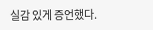실감 있게 증언했다.